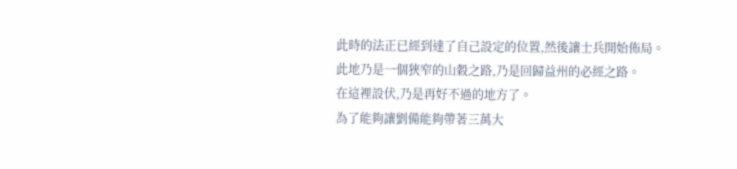此時的法正已經到達了自己設定的位置,然後讓士兵開始佈局。
此地乃是一個狹窄的山穀之路,乃是回歸益州的必經之路。
在這裡設伏,乃是再好不過的地方了。
為了能夠讓劉備能夠帶著三萬大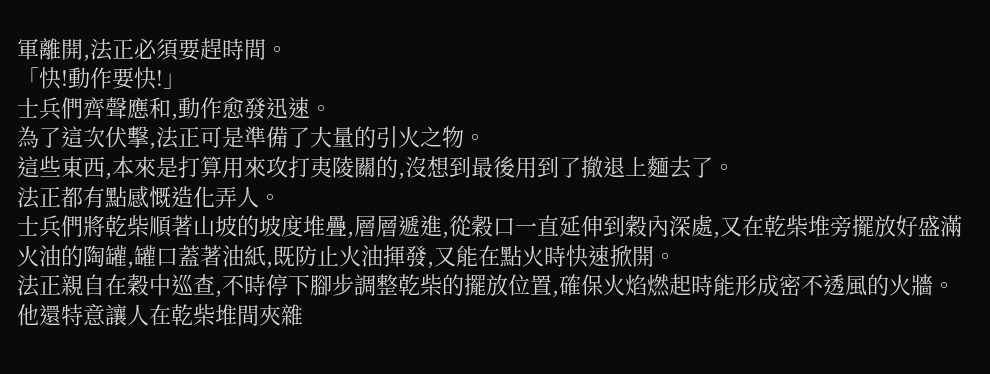軍離開,法正必須要趕時間。
「快!動作要快!」
士兵們齊聲應和,動作愈發迅速。
為了這次伏擊,法正可是準備了大量的引火之物。
這些東西,本來是打算用來攻打夷陵關的,沒想到最後用到了撤退上麵去了。
法正都有點感慨造化弄人。
士兵們將乾柴順著山坡的坡度堆疊,層層遞進,從穀口一直延伸到穀內深處,又在乾柴堆旁擺放好盛滿火油的陶罐,罐口蓋著油紙,既防止火油揮發,又能在點火時快速掀開。
法正親自在穀中巡查,不時停下腳步調整乾柴的擺放位置,確保火焰燃起時能形成密不透風的火牆。
他還特意讓人在乾柴堆間夾雜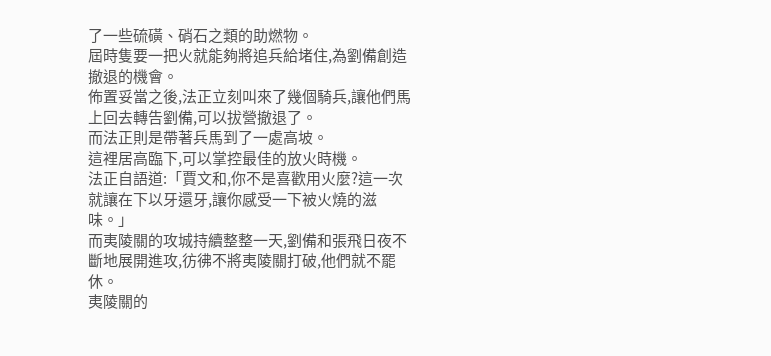了一些硫磺、硝石之類的助燃物。
屆時隻要一把火就能夠將追兵給堵住,為劉備創造撤退的機會。
佈置妥當之後,法正立刻叫來了幾個騎兵,讓他們馬上回去轉告劉備,可以拔營撤退了。
而法正則是帶著兵馬到了一處高坡。
這裡居高臨下,可以掌控最佳的放火時機。
法正自語道:「賈文和,你不是喜歡用火麼?這一次就讓在下以牙還牙,讓你感受一下被火燒的滋味。」
而夷陵關的攻城持續整整一天,劉備和張飛日夜不斷地展開進攻,彷彿不將夷陵關打破,他們就不罷休。
夷陵關的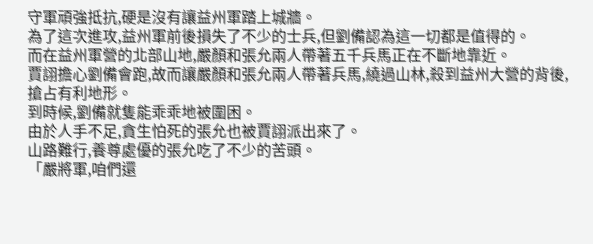守軍頑強抵抗,硬是沒有讓益州軍踏上城牆。
為了這次進攻,益州軍前後損失了不少的士兵,但劉備認為這一切都是值得的。
而在益州軍營的北部山地,嚴顏和張允兩人帶著五千兵馬正在不斷地靠近。
賈詡擔心劉備會跑,故而讓嚴顏和張允兩人帶著兵馬,繞過山林,殺到益州大營的背後,搶占有利地形。
到時候,劉備就隻能乖乖地被圍困。
由於人手不足,貪生怕死的張允也被賈詡派出來了。
山路難行,養尊處優的張允吃了不少的苦頭。
「嚴將軍,咱們還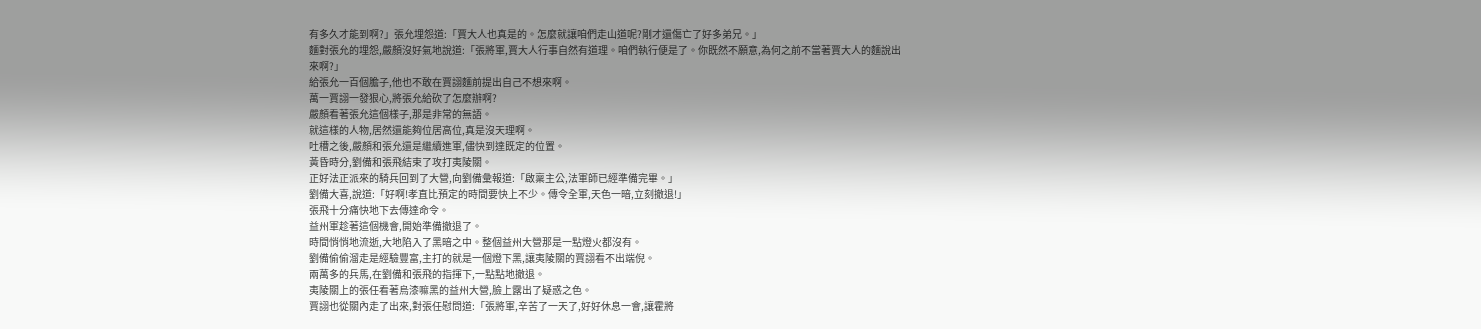有多久才能到啊?」張允埋怨道:「賈大人也真是的。怎麼就讓咱們走山道呢?剛才還傷亡了好多弟兄。」
麵對張允的埋怨,嚴顏沒好氣地說道:「張將軍,賈大人行事自然有道理。咱們執行便是了。你既然不願意,為何之前不當著賈大人的麵說出來啊?」
給張允一百個膽子,他也不敢在賈詡麵前提出自己不想來啊。
萬一賈詡一發狠心,將張允給砍了怎麼辦啊?
嚴顏看著張允這個樣子,那是非常的無語。
就這樣的人物,居然還能夠位居高位,真是沒天理啊。
吐槽之後,嚴顏和張允還是繼續進軍,儘快到達既定的位置。
黃昏時分,劉備和張飛結束了攻打夷陵關。
正好法正派來的騎兵回到了大營,向劉備彙報道:「啟稟主公,法軍師已經準備完畢。」
劉備大喜,說道:「好啊!孝直比預定的時間要快上不少。傳令全軍,天色一暗,立刻撤退!」
張飛十分痛快地下去傳達命令。
益州軍趁著這個機會,開始準備撤退了。
時間悄悄地流逝,大地陷入了黑暗之中。整個益州大營那是一點燈火都沒有。
劉備偷偷溜走是經驗豐富,主打的就是一個燈下黑,讓夷陵關的賈詡看不出端倪。
兩萬多的兵馬,在劉備和張飛的指揮下,一點點地撤退。
夷陵關上的張任看著烏漆嘛黑的益州大營,臉上露出了疑惑之色。
賈詡也從關內走了出來,對張任慰問道:「張將軍,辛苦了一天了,好好休息一會,讓霍將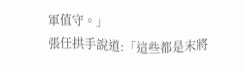軍值守。」
張任拱手說道:「這些都是末將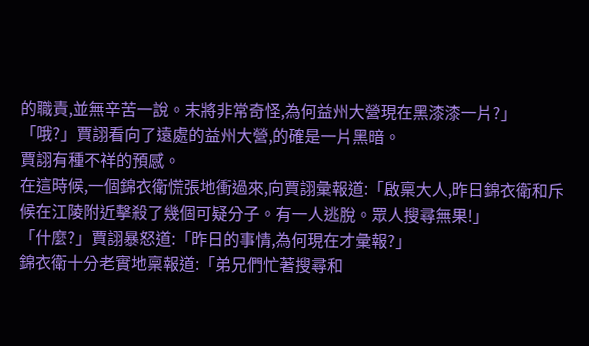的職責,並無辛苦一說。末將非常奇怪,為何益州大營現在黑漆漆一片?」
「哦?」賈詡看向了遠處的益州大營,的確是一片黑暗。
賈詡有種不祥的預感。
在這時候,一個錦衣衛慌張地衝過來,向賈詡彙報道:「啟稟大人,昨日錦衣衛和斥候在江陵附近擊殺了幾個可疑分子。有一人逃脫。眾人搜尋無果!」
「什麼?」賈詡暴怒道:「昨日的事情,為何現在才彙報?」
錦衣衛十分老實地稟報道:「弟兄們忙著搜尋和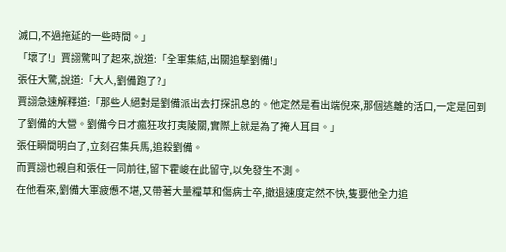滅口,不過拖延的一些時間。」
「壞了!」賈詡驚叫了起來,說道:「全軍集結,出關追擊劉備!」
張任大驚,說道:「大人,劉備跑了?」
賈詡急速解釋道:「那些人絕對是劉備派出去打探訊息的。他定然是看出端倪來,那個逃離的活口,一定是回到了劉備的大營。劉備今日才瘋狂攻打夷陵關,實際上就是為了掩人耳目。」
張任瞬間明白了,立刻召集兵馬,追殺劉備。
而賈詡也親自和張任一同前往,留下霍峻在此留守,以免發生不測。
在他看來,劉備大軍疲憊不堪,又帶著大量糧草和傷病士卒,撤退速度定然不快,隻要他全力追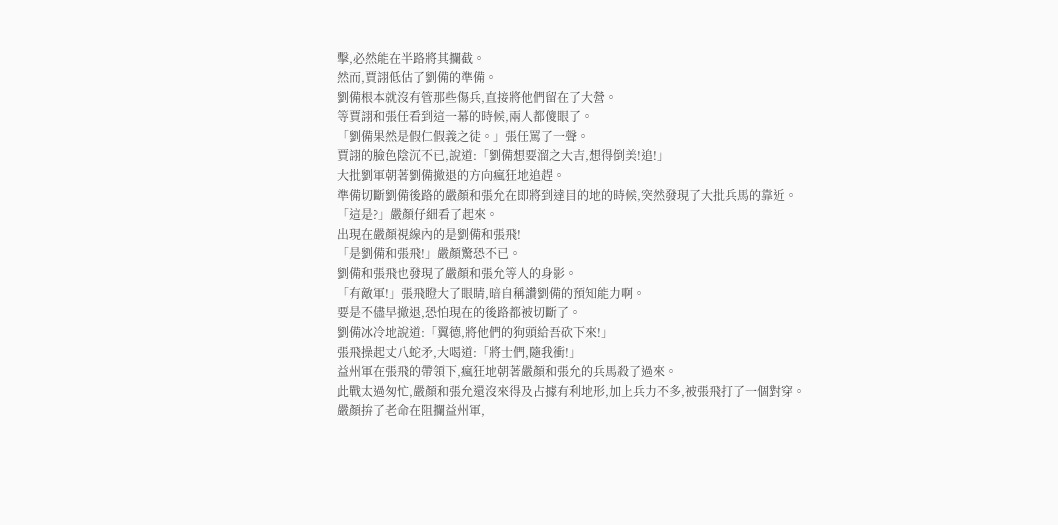擊,必然能在半路將其攔截。
然而,賈詡低估了劉備的準備。
劉備根本就沒有管那些傷兵,直接將他們留在了大營。
等賈詡和張任看到這一幕的時候,兩人都傻眼了。
「劉備果然是假仁假義之徒。」張任罵了一聲。
賈詡的臉色陰沉不已,說道:「劉備想要溜之大吉,想得倒美!追!」
大批劉軍朝著劉備撤退的方向瘋狂地追趕。
準備切斷劉備後路的嚴顏和張允在即將到達目的地的時候,突然發現了大批兵馬的靠近。
「這是?」嚴顏仔細看了起來。
出現在嚴顏視線內的是劉備和張飛!
「是劉備和張飛!」嚴顏驚恐不已。
劉備和張飛也發現了嚴顏和張允等人的身影。
「有敵軍!」張飛瞪大了眼睛,暗自稱讚劉備的預知能力啊。
要是不儘早撤退,恐怕現在的後路都被切斷了。
劉備冰冷地說道:「翼德,將他們的狗頭給吾砍下來!」
張飛操起丈八蛇矛,大喝道:「將士們,隨我衝!」
益州軍在張飛的帶領下,瘋狂地朝著嚴顏和張允的兵馬殺了過來。
此戰太過匆忙,嚴顏和張允還沒來得及占據有利地形,加上兵力不多,被張飛打了一個對穿。
嚴顏拚了老命在阻攔益州軍,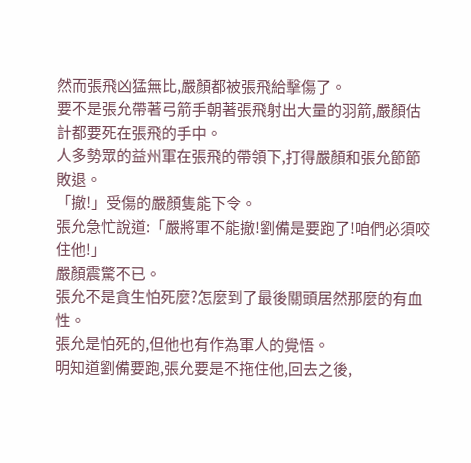然而張飛凶猛無比,嚴顏都被張飛給擊傷了。
要不是張允帶著弓箭手朝著張飛射出大量的羽箭,嚴顏估計都要死在張飛的手中。
人多勢眾的益州軍在張飛的帶領下,打得嚴顏和張允節節敗退。
「撤!」受傷的嚴顏隻能下令。
張允急忙說道:「嚴將軍不能撤!劉備是要跑了!咱們必須咬住他!」
嚴顏震驚不已。
張允不是貪生怕死麼?怎麼到了最後關頭居然那麼的有血性。
張允是怕死的,但他也有作為軍人的覺悟。
明知道劉備要跑,張允要是不拖住他,回去之後,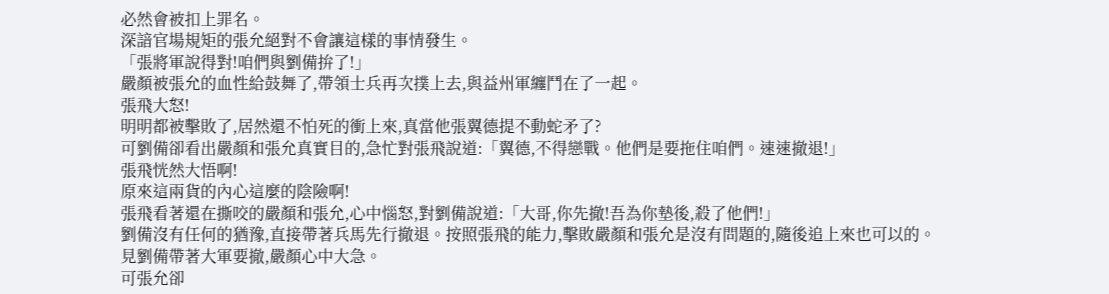必然會被扣上罪名。
深諳官場規矩的張允絕對不會讓這樣的事情發生。
「張將軍說得對!咱們與劉備拚了!」
嚴顏被張允的血性給鼓舞了,帶領士兵再次撲上去,與益州軍纏鬥在了一起。
張飛大怒!
明明都被擊敗了,居然還不怕死的衝上來,真當他張翼德提不動蛇矛了?
可劉備卻看出嚴顏和張允真實目的,急忙對張飛說道:「翼德,不得戀戰。他們是要拖住咱們。速速撤退!」
張飛恍然大悟啊!
原來這兩貨的內心這麼的陰險啊!
張飛看著還在撕咬的嚴顏和張允,心中惱怒,對劉備說道:「大哥,你先撤!吾為你墊後,殺了他們!」
劉備沒有任何的猶豫,直接帶著兵馬先行撤退。按照張飛的能力,擊敗嚴顏和張允是沒有問題的,隨後追上來也可以的。
見劉備帶著大軍要撤,嚴顏心中大急。
可張允卻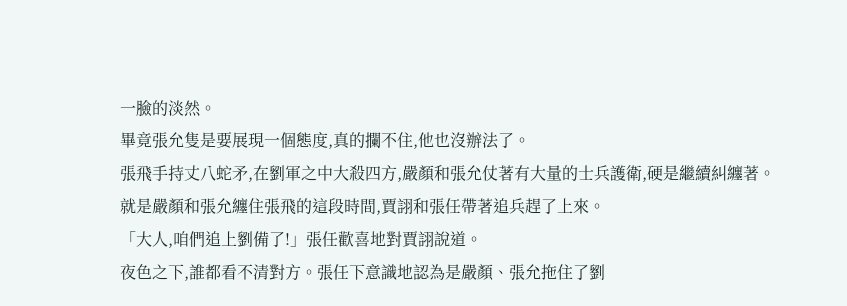一臉的淡然。
畢竟張允隻是要展現一個態度,真的攔不住,他也沒辦法了。
張飛手持丈八蛇矛,在劉軍之中大殺四方,嚴顏和張允仗著有大量的士兵護衛,硬是繼續糾纏著。
就是嚴顏和張允纏住張飛的這段時間,賈詡和張任帶著追兵趕了上來。
「大人,咱們追上劉備了!」張任歡喜地對賈詡說道。
夜色之下,誰都看不清對方。張任下意識地認為是嚴顏、張允拖住了劉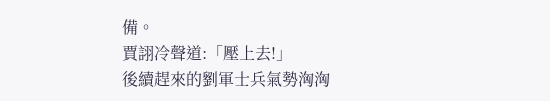備。
賈詡冷聲道:「壓上去!」
後續趕來的劉軍士兵氣勢洶洶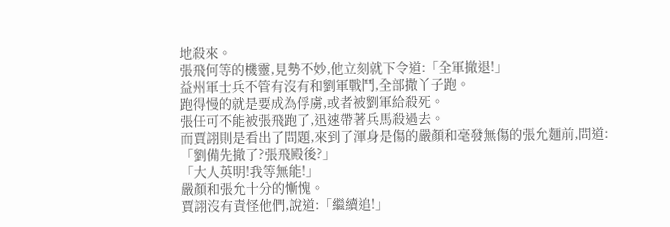地殺來。
張飛何等的機靈,見勢不妙,他立刻就下令道:「全軍撤退!」
益州軍士兵不管有沒有和劉軍戰鬥,全部撒丫子跑。
跑得慢的就是要成為俘虜,或者被劉軍給殺死。
張任可不能被張飛跑了,迅速帶著兵馬殺過去。
而賈詡則是看出了問題,來到了渾身是傷的嚴顏和毫發無傷的張允麵前,問道:「劉備先撤了?張飛殿後?」
「大人英明!我等無能!」
嚴顏和張允十分的慚愧。
賈詡沒有責怪他們,說道:「繼續追!」